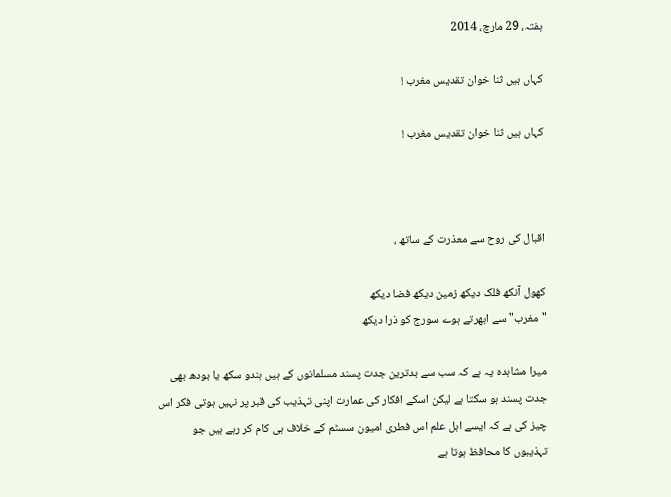ہفتہ، 29 مارچ، 2014

کہاں ہیں ثنا خوان تقدیس مغرب !

کہاں ہیں ثنا خوان تقدیس مغرب !



اقبال کی روح سے معذرت کے ساتھ ،

کھول آنکھ فلک دیکھ زمین دیکھ فضا دیکھ
"مغرب" سے ابھرتے ہوے سورج کو ذرا دیکھ

میرا مشاہدہ یہ ہے کہ سب سے بدترین جدت پسند مسلمانوں کے ہیں ہندو سکھ یا بودھ بھی جدت پسند ہو سکتا ہے لیکن اسکے افکار کی عمارت اپنی تہذیب کی قبر پر نہیں ہوتی فکر اس چیز کی ہے کہ ایسے اہل علم اس فطری امیون سسٹم کے خلاف ہی کام کر رہے ہیں جو تہذیبوں کا محافظ ہوتا ہے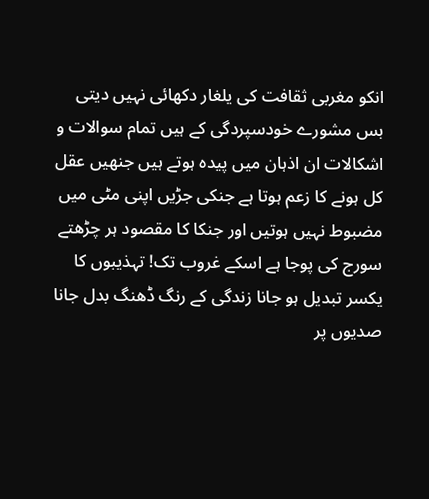انکو مغربی ثقافت کی یلغار دکھائی نہیں دیتی بس مشورے خودسپردگی کے ہیں تمام سوالات و اشکالات ان اذہان میں پیدہ ہوتے ہیں جنھیں عقل کل ہونے کا زعم ہوتا ہے جنکی جڑیں اپنی مٹی میں مضبوط نہیں ہوتیں اور جنکا کا مقصود ہر چڑھتے سورج کی پوجا ہے اسکے غروب تک! تہذیبوں کا یکسر تبدیل ہو جانا زندگی کے رنگ ڈھنگ بدل جانا صدیوں پر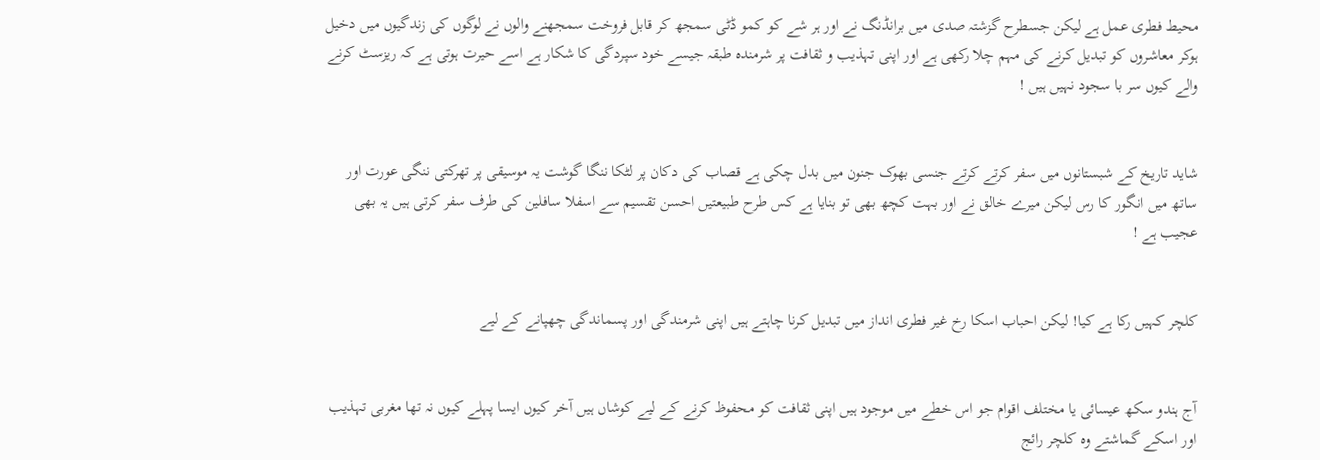محیط فطری عمل ہے لیکن جسطرح گزشتہ صدی میں برانڈنگ نے اور ہر شے کو کمو ڈٹی سمجھ کر قابل فروخت سمجھنے والوں نے لوگوں کی زندگیوں میں دخیل ہوکر معاشروں کو تبدیل کرنے کی مہم چلا رکھی ہے اور اپنی تہذیب و ثقافت پر شرمندہ طبقہ جیسے خود سپردگی کا شکار ہے اسے حیرت ہوتی ہے کہ ریزسٹ کرنے والے کیوں سر با سجود نہیں ہیں !


شاید تاریخ کے شبستانوں میں سفر کرتے کرتے جنسی بھوک جنون میں بدل چکی ہے قصاب کی دکان پر لٹکا ننگا گوشت یہ موسیقی پر تھرکتی ننگی عورت اور ساتھ میں انگور کا رس لیکن میرے خالق نے اور بہت کچھ بھی تو بنایا ہے کس طرح طبیعتیں احسن تقسیم سے اسفلا سافلین کی طرف سفر کرتی ہیں یہ بھی عجیب ہے !


کلچر کہیں رکا ہے کیا! لیکن احباب اسکا رخ غیر فطری انداز میں تبدیل کرنا چاہتے ہیں اپنی شرمندگی اور پسماندگی چھپانے کے لیے


آج ہندو سکھ عیسائی یا مختلف اقوام جو اس خطے میں موجود ہیں اپنی ثقافت کو محفوظ کرنے کے لیے کوشاں ہیں آخر کیوں ایسا پہلے کیوں نہ تھا مغربی تہذیب اور اسکے گماشتے وہ کلچر رائج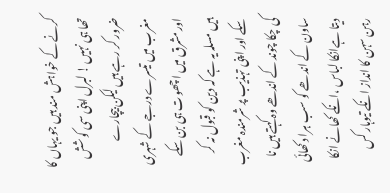کرنے کے خواہش مند ہیں جو یہاں کا تھا ہی نہیں ! لبرل اپنی سی کوشش ضرور کر رہے ہیں لیکن بیچارے مغرب میں تیسرے درجے کے شہری اور مشرق میں اچھوت ہی بن سکے ہیں مسلہ یہ ہے کہ دین کو قبول نہ کر سکے اور اپنی تہذیب پر شرمندہ مغرب کی چکا چوند کے اندھے وہ کہتے ہیں نا ساون کے اندھے کو سب ہرا دکھائی دیتا ہےانکا لباس ،انکے کھانے انکا رہن سہن کا انداز انکے تیوہار کس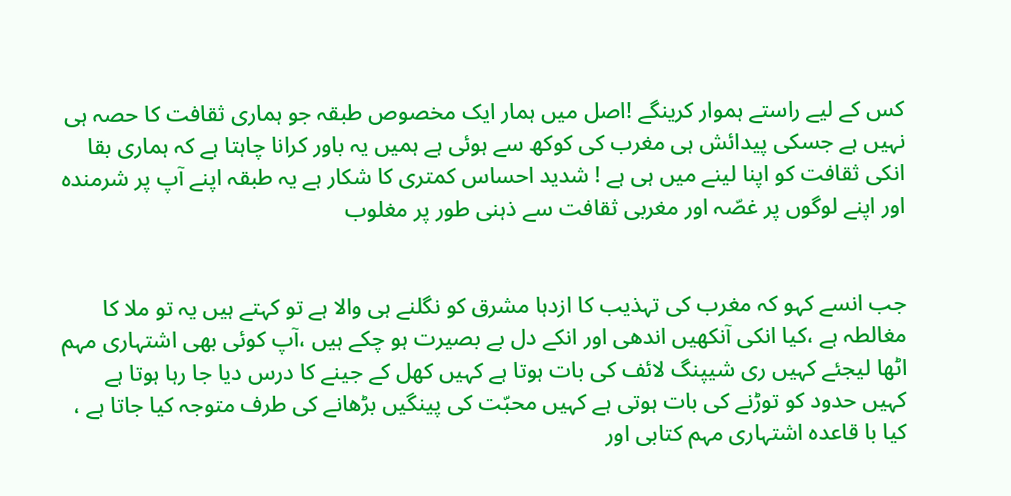کس کے لیے راستے ہموار کرینگے !اصل میں ہمار ایک مخصوص طبقہ جو ہماری ثقافت کا حصہ ہی نہیں ہے جسکی پیدائش ہی مغرب کی کوکھ سے ہوئی ہے ہمیں یہ باور کرانا چاہتا ہے کہ ہماری بقا انکی ثقافت کو اپنا لینے میں ہی ہے ! شدید احساس کمتری کا شکار ہے یہ طبقہ اپنے آپ پر شرمندہ اور اپنے لوگوں پر غصّہ اور مغربی ثقافت سے ذہنی طور پر مغلوب


جب انسے کہو کہ مغرب کی تہذیب کا ازدہا مشرق کو نگلنے ہی والا ہے تو کہتے ہیں یہ تو ملا کا مغالطہ ہے ،کیا انکی آنکھیں اندھی اور انکے دل بے بصیرت ہو چکے ہیں ،آپ کوئی بھی اشتہاری مہم اٹھا لیجئے کہیں ری شیپنگ لائف کی بات ہوتا ہے کہیں کھل کے جینے کا درس دیا جا رہا ہوتا ہے کہیں حدود کو توڑنے کی بات ہوتی ہے کہیں محبّت کی پینگیں بڑھانے کی طرف متوجہ کیا جاتا ہے ، کیا با قاعدہ اشتہاری مہم کتابی اور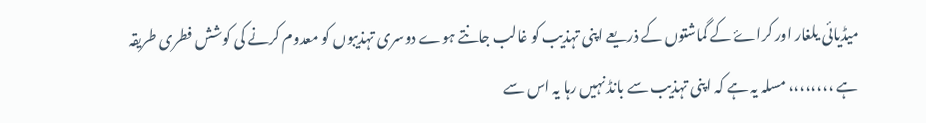میڈیائی یلغار اور کراۓ کے گماشتوں کے ذریعے اپنی تہذیب کو غالب جانتے ہوے دوسری تہذیبوں کو معدوم کرنے کی کوشش فطری طریقہ ہے ،،،،،،،، مسلہ یہ ہے کہ اپنی تہذیب سے بانڈ نہیں رہا یہ اس سے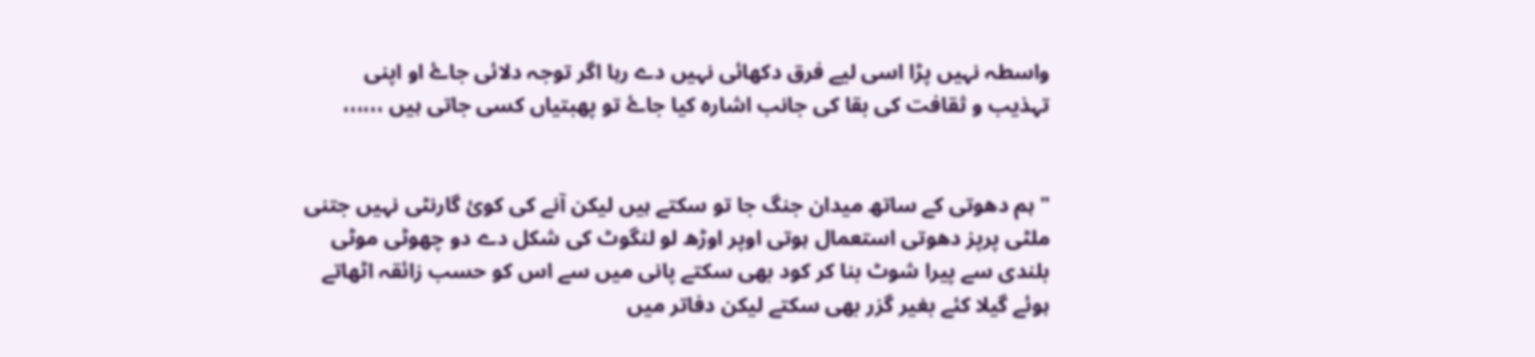واسطہ نہیں پڑا اسی لیے فرق دکھائی نہیں دے رہا اگر توجہ دلائی جاۓ او اپنی تہذیب و ثقافت کی بقا کی جانب اشارہ کیا جاۓ تو پھبتیاں کسی جاتی ہیں ،،،،،،


" ہم دھوتی کے ساتھ میدان جنگ جا تو سکتے ہیں لیکن آنے کی کوئ گارنٹی نہیں جتنی ملٹی پرپز دھوتی استعمال ہوتی اوپر اوڑھ لو لنگوٹ کی شکل دے دو چھوٹی موٹی بلندی سے پیرا شوٹ بنا کر کود بھی سکتے پانی میں سے اس کو حسب زائقہ اٹھاتے ہوئے گیلا کئے بغیر گزر بھی سکتے لیکن دفاتر میں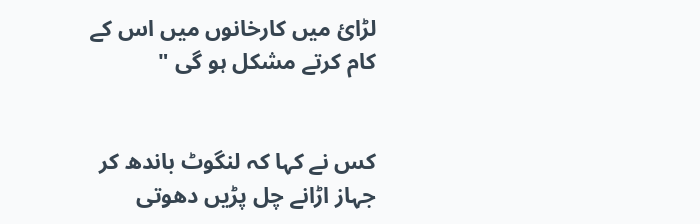لڑائ میں کارخانوں میں اس کے کام کرتے مشکل ہو گی "


کس نے کہا کہ لنگوٹ باندھ کر جہاز اڑانے چل پڑیں دھوتی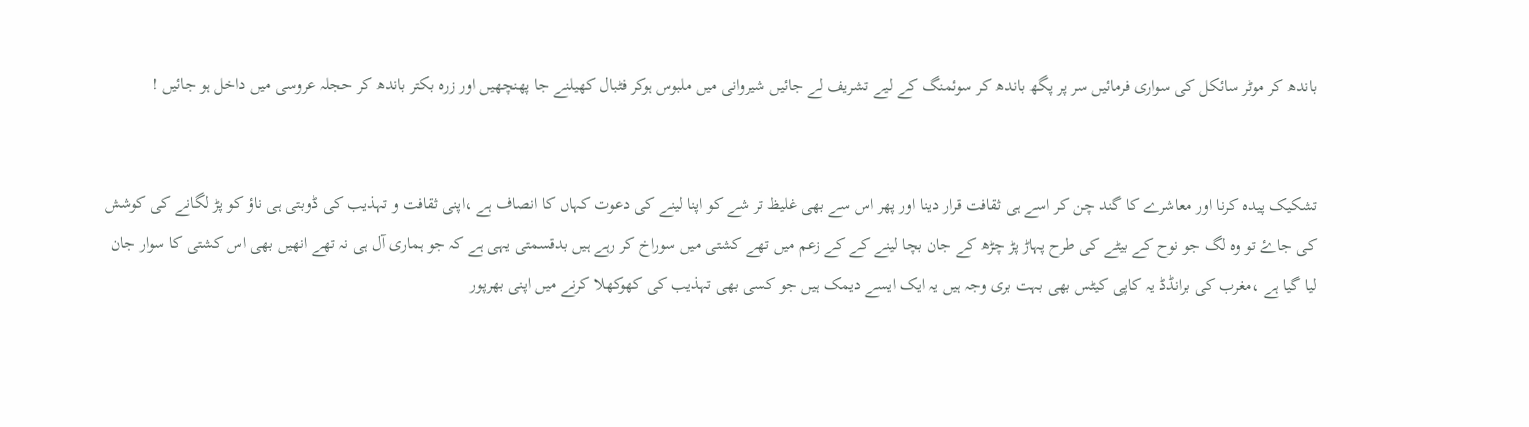باندھ کر موٹر سائکل کی سواری فرمائیں سر پر پگھ باندھ کر سوئمنگ کے لیے تشریف لے جائیں شیروانی میں ملبوس ہوکر فٹبال کھیلنے جا پھنچھیں اور زرہ بکتر باندھ کر حجلہ عروسی میں داخل ہو جائیں !


تشکیک پیدہ کرنا اور معاشرے کا گند چن کر اسے ہی ثقافت قرار دینا اور پھر اس سے بھی غلیظ تر شے کو اپنا لینے کی دعوت کہاں کا انصاف ہے ،اپنی ثقافت و تہذیب کی ڈوبتی ہی ناؤ کو پڑ لگانے کی کوشش کی جاۓ تو وہ لگ جو نوح کے بیٹے کی طرح پہاڑ پڑ چڑھ کے جان بچا لینے کے کے زعم میں تھے کشتی میں سوراخ کر رہے ہیں بدقسمتی یہی ہے کہ جو ہماری آل ہی نہ تھے انھیں بھی اس کشتی کا سوار جان لیا گیا ہے ،مغرب کی برانڈڈ یہ کاپی کیٹس بھی بہت بری وجہ ہیں یہ ایک ایسے دیمک ہیں جو کسی بھی تہذیب کی کھوکھلا کرنے میں اپنی بھرپور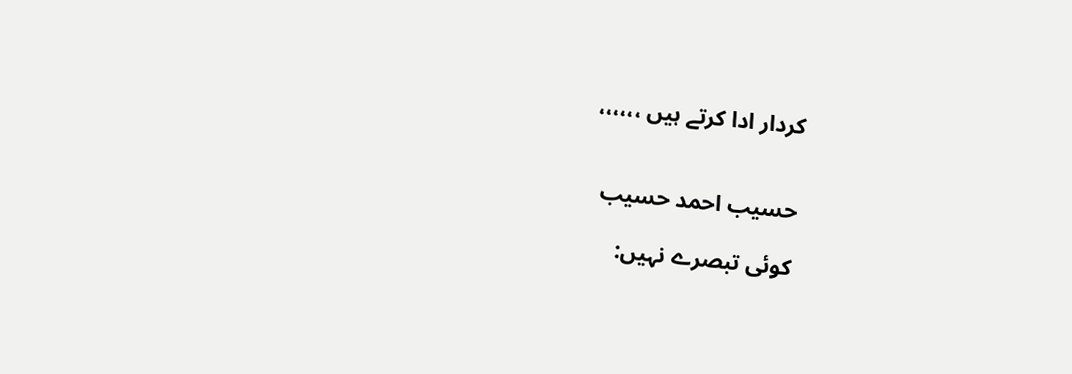کردار ادا کرتے ہیں ،،،،،،


حسیب احمد حسیب

کوئی تبصرے نہیں: